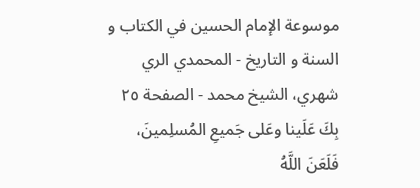موسوعة الإمام الحسين في الكتاب و السنة و التاريخ - المحمدي الري شهري، الشيخ محمد - الصفحة ٢٥
بِكَ عَلَينا وعَلى جَميعِ المُسلِمينَ، فَلَعَنَ اللَّهُ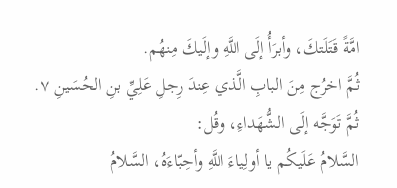امَّةً قَتَلَتكَ، وأبرَأُ إلَى اللَّهِ وإلَيكَ مِنهُم.
ثُمَّ اخرُج مِنَ البابِ الَّذي عِندَ رِجلِ عَلِيِّ بنِ الحُسَينِ ٧.
ثُمَّ تَوَجَّه إلَى الشُّهَداءِ، وقُل:
السَّلامُ عَلَيكُم يا أولِياءَ اللَّهِ وأحِبّاءَهُ، السَّلامُ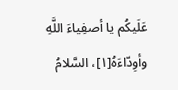عَلَيكُم يا أصفِياءَ اللَّهِ وأوِدّاءَهُ[١]، السَّلامُ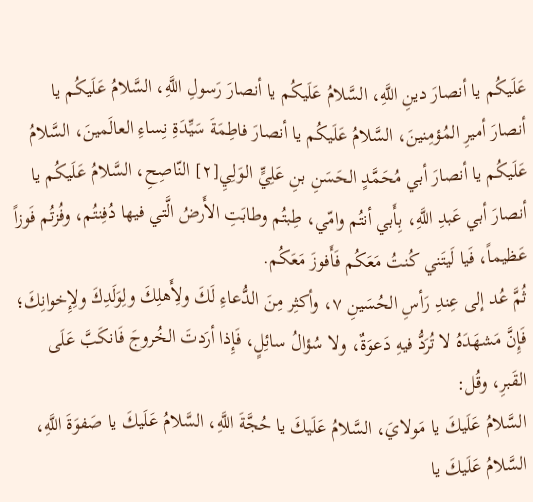عَلَيكُم يا أنصارَ دينِ اللَّهِ، السَّلامُ عَلَيكُم يا أنصارَ رَسولِ اللَّهِ، السَّلامُ عَلَيكُم يا أنصارَ أميرِ المُؤمِنينَ، السَّلامُ عَلَيكُم يا أنصارَ فاطِمَةَ سَيِّدَةِ نِساءِ العالَمينَ، السَّلامُ عَلَيكُم يا أنصارَ أبي مُحَمَّدٍ الحَسَنِ بنِ عَلِيٍّ الوَلِيِ[٢] النّاصِحِ، السَّلامُ عَلَيكُم يا أنصارَ أبي عَبدِ اللَّهِ، بِأَبي أنتُم وامّي، طِبتُم وطابَتِ الأَرضُ الَّتي فيها دُفِنتُم، وفُزتُم فَوزاً عَظيماً، فَيا لَيتَني كُنتُ مَعَكُم فَأَفوزَ مَعَكُم.
ثُمَّ عُد إلى عِندِ رَأسِ الحُسَينِ ٧، وأكثِر مِنَ الدُّعاءِ لَكَ ولِأَهلِكَ ولِوَلَدِكَ ولِإِخوانِكَ؛ فَإِنَّ مَشهَدَهُ لا تُرَدُّ فيهِ دَعوَةٌ، ولا سُؤالُ سائِلٍ، فَإِذا أرَدتَ الخُروجَ فَانكَبَّ عَلَى القَبرِ، وقُل:
السَّلامُ عَلَيكَ يا مَولايَ، السَّلامُ عَلَيكَ يا حُجَّةَ اللَّهِ، السَّلامُ عَلَيكَ يا صَفوَةَ اللَّهِ، السَّلامُ عَلَيكَ يا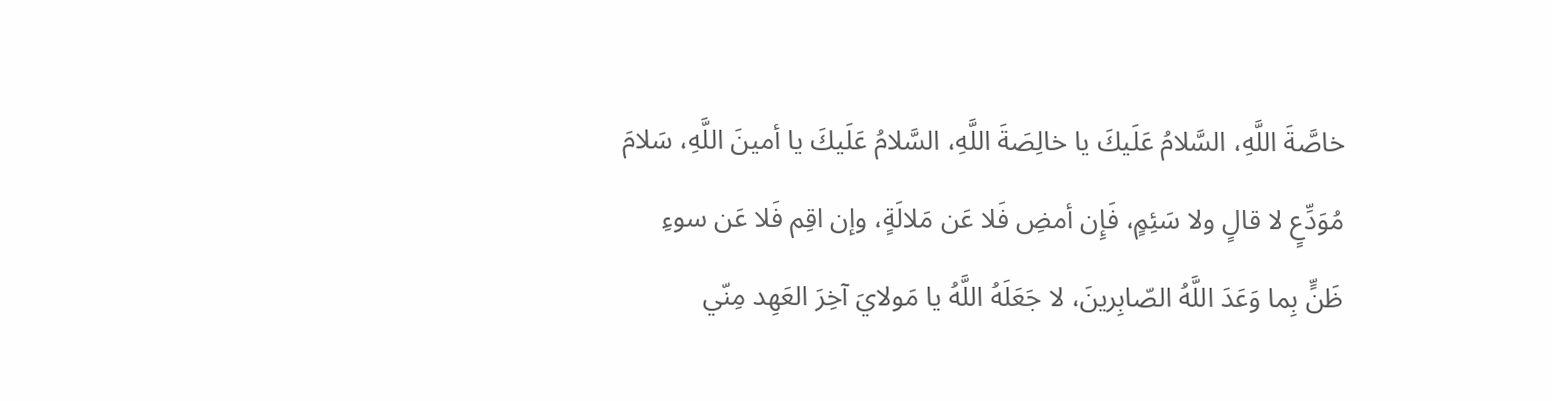خاصَّةَ اللَّهِ، السَّلامُ عَلَيكَ يا خالِصَةَ اللَّهِ، السَّلامُ عَلَيكَ يا أمينَ اللَّهِ، سَلامَ مُوَدِّعٍ لا قالٍ ولا سَئِمٍ، فَإِن أمضِ فَلا عَن مَلالَةٍ، وإن اقِم فَلا عَن سوءِ ظَنٍّ بِما وَعَدَ اللَّهُ الصّابِرينَ، لا جَعَلَهُ اللَّهُ يا مَولايَ آخِرَ العَهِد مِنّي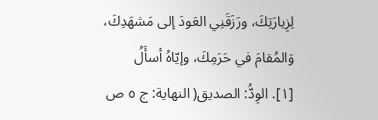لِزِيارَتِكَ، ورَزَقَنِي العَودَ إلى مَشهَدِكَ، وَالمُقامَ في حَرَمِكَ، وإيّاهُ أسأَلُ
[١]. الوِدُّ: الصديق( النهاية: ج ٥ ص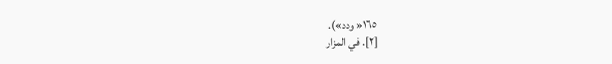١٦٥« ودد»).
[٢]. في المزار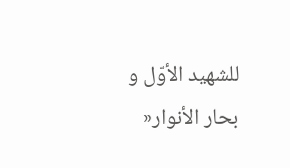للشهيد الأوّل و بحار الأنوار«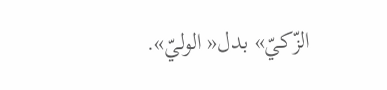الزّكيّ» بدل« الوليّ».